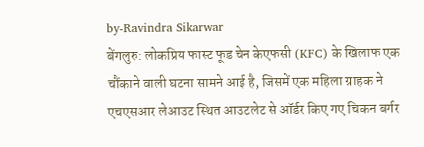by-Ravindra Sikarwar
बेंगलुरु: लोकप्रिय फास्ट फूड चेन केएफसी (KFC) के खिलाफ एक चौंकाने वाली घटना सामने आई है, जिसमें एक महिला ग्राहक ने एचएसआर लेआउट स्थित आउटलेट से ऑर्डर किए गए चिकन बर्गर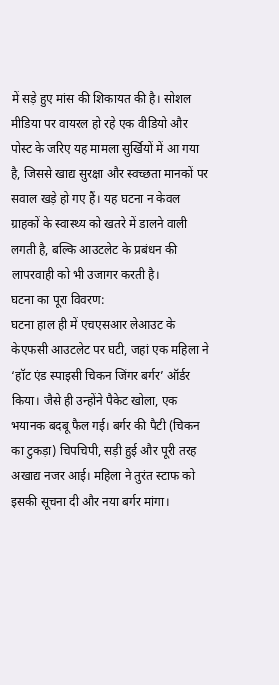में सड़े हुए मांस की शिकायत की है। सोशल मीडिया पर वायरल हो रहे एक वीडियो और पोस्ट के जरिए यह मामला सुर्खियों में आ गया है, जिससे खाद्य सुरक्षा और स्वच्छता मानकों पर सवाल खड़े हो गए हैं। यह घटना न केवल ग्राहकों के स्वास्थ्य को खतरे में डालने वाली लगती है, बल्कि आउटलेट के प्रबंधन की लापरवाही को भी उजागर करती है।
घटना का पूरा विवरण:
घटना हाल ही में एचएसआर लेआउट के केएफसी आउटलेट पर घटी, जहां एक महिला ने ‘हॉट एंड स्पाइसी चिकन जिंगर बर्गर’ ऑर्डर किया। जैसे ही उन्होंने पैकेट खोला, एक भयानक बदबू फैल गई। बर्गर की पैटी (चिकन का टुकड़ा) चिपचिपी, सड़ी हुई और पूरी तरह अखाद्य नजर आई। महिला ने तुरंत स्टाफ को इसकी सूचना दी और नया बर्गर मांगा।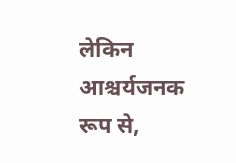लेकिन आश्चर्यजनक रूप से,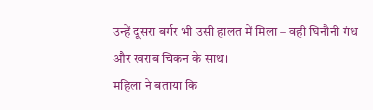उन्हें दूसरा बर्गर भी उसी हालत में मिला – वही घिनौनी गंध और खराब चिकन के साथ।
महिला ने बताया कि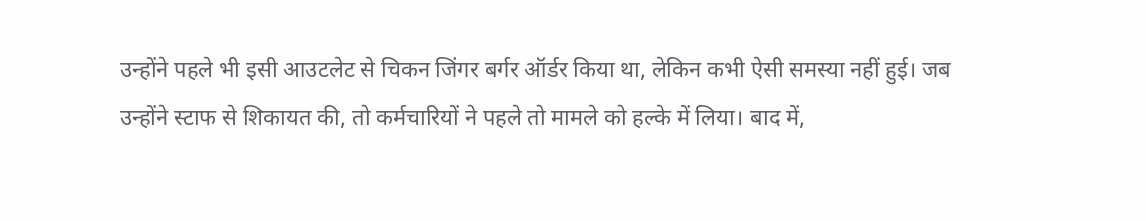उन्होंने पहले भी इसी आउटलेट से चिकन जिंगर बर्गर ऑर्डर किया था, लेकिन कभी ऐसी समस्या नहीं हुई। जब उन्होंने स्टाफ से शिकायत की, तो कर्मचारियों ने पहले तो मामले को हल्के में लिया। बाद में,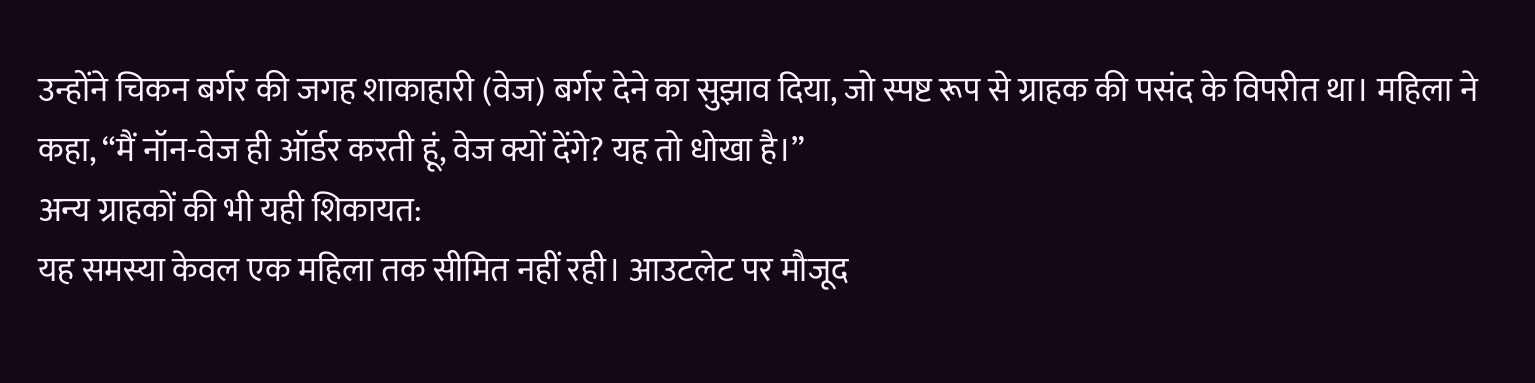उन्होंने चिकन बर्गर की जगह शाकाहारी (वेज) बर्गर देने का सुझाव दिया, जो स्पष्ट रूप से ग्राहक की पसंद के विपरीत था। महिला ने कहा, “मैं नॉन-वेज ही ऑर्डर करती हूं, वेज क्यों देंगे? यह तो धोखा है।”
अन्य ग्राहकों की भी यही शिकायत:
यह समस्या केवल एक महिला तक सीमित नहीं रही। आउटलेट पर मौजूद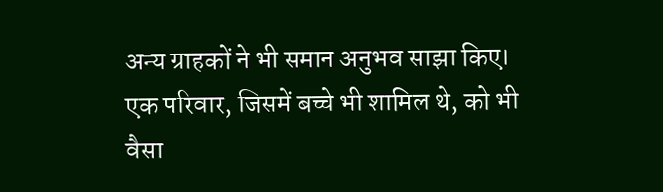अन्य ग्राहकों ने भी समान अनुभव साझा किए। एक परिवार, जिसमें बच्चे भी शामिल थे, को भी वैसा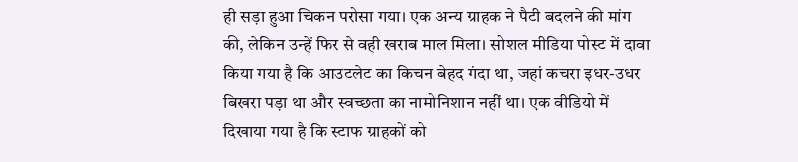ही सड़ा हुआ चिकन परोसा गया। एक अन्य ग्राहक ने पैटी बदलने की मांग की, लेकिन उन्हें फिर से वही खराब माल मिला। सोशल मीडिया पोस्ट में दावा किया गया है कि आउटलेट का किचन बेहद गंदा था, जहां कचरा इधर-उधर बिखरा पड़ा था और स्वच्छता का नामोनिशान नहीं था। एक वीडियो में दिखाया गया है कि स्टाफ ग्राहकों को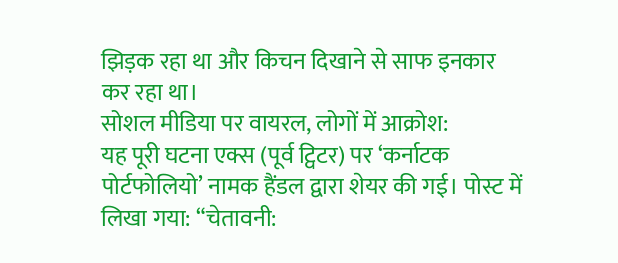झिड़क रहा था और किचन दिखाने से साफ इनकार कर रहा था।
सोशल मीडिया पर वायरल, लोगों में आक्रोश:
यह पूरी घटना एक्स (पूर्व ट्विटर) पर ‘कर्नाटक पोर्टफोलियो’ नामक हैंडल द्वारा शेयर की गई। पोस्ट में लिखा गया: “चेतावनी: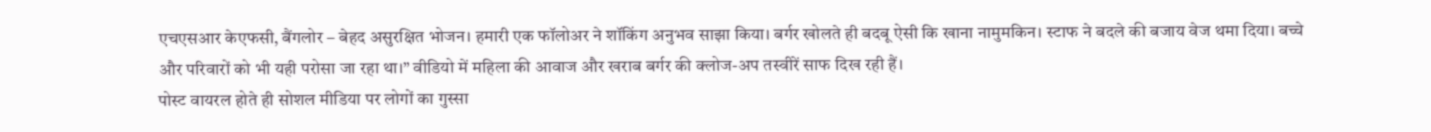एचएसआर केएफसी, बैंगलोर – बेहद असुरक्षित भोजन। हमारी एक फॉलोअर ने शॉकिंग अनुभव साझा किया। बर्गर खोलते ही बदबू ऐसी कि खाना नामुमकिन। स्टाफ ने बदले की बजाय वेज थमा दिया। बच्चे और परिवारों को भी यही परोसा जा रहा था।” वीडियो में महिला की आवाज और खराब बर्गर की क्लोज-अप तस्वीरें साफ दिख रही हैं।
पोस्ट वायरल होते ही सोशल मीडिया पर लोगों का गुस्सा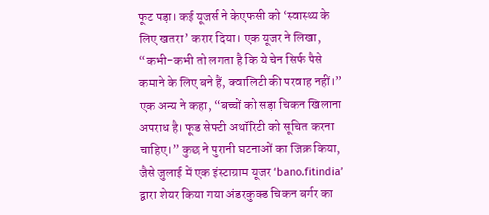फूट पड़ा। कई यूजर्स ने केएफसी को ‘स्वास्थ्य के लिए खतरा’ करार दिया। एक यूजर ने लिखा, “कभी-कभी तो लगता है कि ये चेन सिर्फ पैसे कमाने के लिए बने हैं, क्वालिटी की परवाह नहीं।” एक अन्य ने कहा, “बच्चों को सड़ा चिकन खिलाना अपराध है। फूड सेफ्टी अथॉरिटी को सूचित करना चाहिए।” कुछ ने पुरानी घटनाओं का जिक्र किया, जैसे जुलाई में एक इंस्टाग्राम यूजर ‘bano.fitindia’ द्वारा शेयर किया गया अंडरकुक्ड चिकन बर्गर का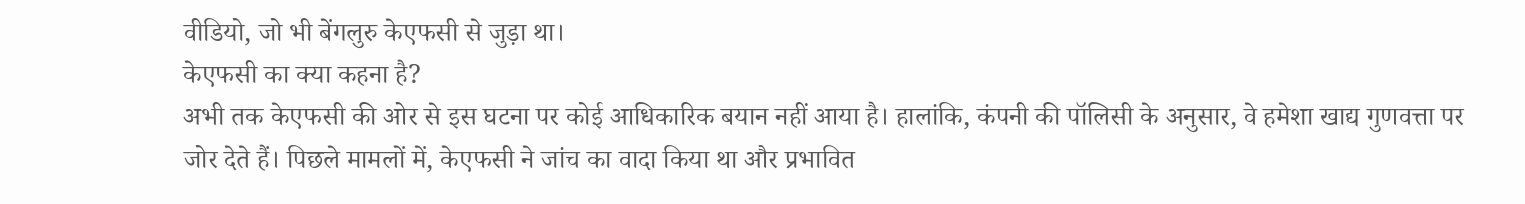वीडियो, जो भी बेंगलुरु केएफसी से जुड़ा था।
केएफसी का क्या कहना है?
अभी तक केएफसी की ओर से इस घटना पर कोई आधिकारिक बयान नहीं आया है। हालांकि, कंपनी की पॉलिसी के अनुसार, वे हमेशा खाद्य गुणवत्ता पर जोर देते हैं। पिछले मामलों में, केएफसी ने जांच का वादा किया था और प्रभावित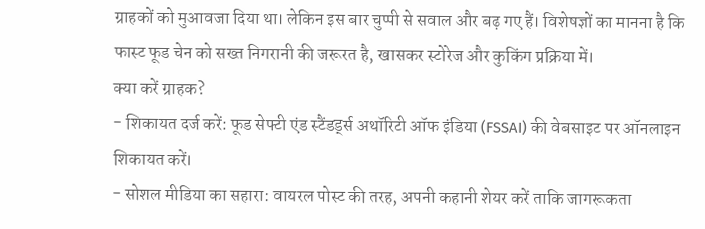ग्राहकों को मुआवजा दिया था। लेकिन इस बार चुप्पी से सवाल और बढ़ गए हैं। विशेषज्ञों का मानना है कि फास्ट फूड चेन को सख्त निगरानी की जरूरत है, खासकर स्टोरेज और कुकिंग प्रक्रिया में।
क्या करें ग्राहक?
- शिकायत दर्ज करें: फूड सेफ्टी एंड स्टैंडर्ड्स अथॉरिटी ऑफ इंडिया (FSSAI) की वेबसाइट पर ऑनलाइन शिकायत करें।
- सोशल मीडिया का सहारा: वायरल पोस्ट की तरह, अपनी कहानी शेयर करें ताकि जागरूकता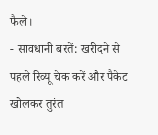फैले।
- सावधानी बरतें: खरीदने से पहले रिव्यू चेक करें और पैकेट खोलकर तुरंत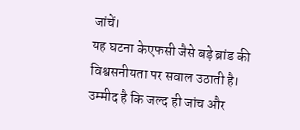जांचें।
यह घटना केएफसी जैसे बड़े ब्रांड की विश्वसनीयता पर सवाल उठाती है। उम्मीद है कि जल्द ही जांच और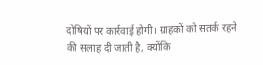दोषियों पर कार्रवाई होगी। ग्राहकों को सतर्क रहने की सलाह दी जाती है, क्योंकि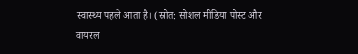स्वास्थ्य पहले आता है। (स्रोत: सोशल मीडिया पोस्ट और वायरल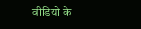वीडियो के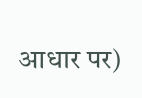आधार पर)